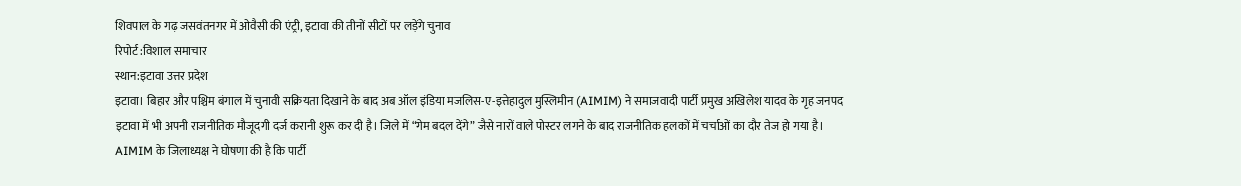शिवपाल के गढ़ जसवंतनगर में ओवैसी की एंट्री, इटावा की तीनों सीटों पर लड़ेंगे चुनाव
रिपोर्ट :विशाल समाचार
स्थान:इटावा उत्तर प्रदेश
इटावा। बिहार और पश्चिम बंगाल में चुनावी सक्रियता दिखाने के बाद अब ऑल इंडिया मजलिस-ए-इत्तेहादुल मुस्लिमीन (AIMIM) ने समाजवादी पार्टी प्रमुख अखिलेश यादव के गृह जनपद इटावा में भी अपनी राजनीतिक मौजूदगी दर्ज करानी शुरू कर दी है। जिले में “गेम बदल देंगे” जैसे नारों वाले पोस्टर लगने के बाद राजनीतिक हलकों में चर्चाओं का दौर तेज हो गया है।
AIMIM के जिलाध्यक्ष ने घोषणा की है कि पार्टी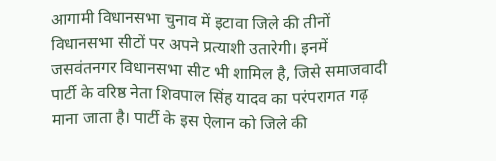आगामी विधानसभा चुनाव में इटावा जिले की तीनों विधानसभा सीटों पर अपने प्रत्याशी उतारेगी। इनमें जसवंतनगर विधानसभा सीट भी शामिल है, जिसे समाजवादी पार्टी के वरिष्ठ नेता शिवपाल सिंह यादव का परंपरागत गढ़ माना जाता है। पार्टी के इस ऐलान को जिले की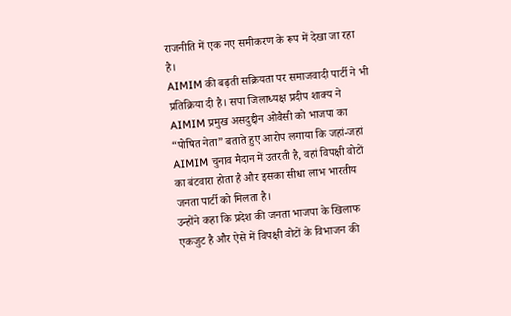राजनीति में एक नए समीकरण के रूप में देखा जा रहा है।
AIMIM की बढ़ती सक्रियता पर समाजवादी पार्टी ने भी प्रतिक्रिया दी है। सपा जिलाध्यक्ष प्रदीप शाक्य ने AIMIM प्रमुख असदुद्दीन ओवैसी को भाजपा का “पोषित नेता” बताते हुए आरोप लगाया कि जहां-जहां AIMIM चुनाव मैदान में उतरती है, वहां विपक्षी वोटों का बंटवारा होता है और इसका सीधा लाभ भारतीय जनता पार्टी को मिलता है।
उन्होंने कहा कि प्रदेश की जनता भाजपा के खिलाफ एकजुट है और ऐसे में विपक्षी वोटों के विभाजन की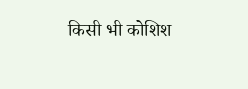किसी भी कोशिश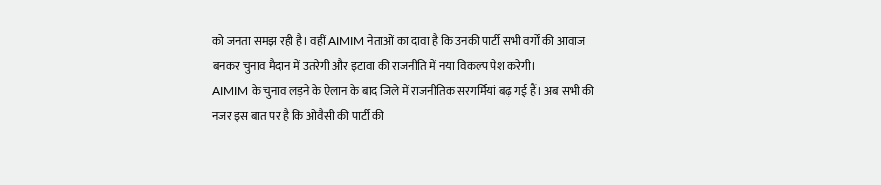को जनता समझ रही है। वहीं AIMIM नेताओं का दावा है कि उनकी पार्टी सभी वर्गों की आवाज बनकर चुनाव मैदान में उतरेगी और इटावा की राजनीति में नया विकल्प पेश करेगी।
AIMIM के चुनाव लड़ने के ऐलान के बाद जिले में राजनीतिक सरगर्मियां बढ़ गई हैं। अब सभी की नजर इस बात पर है कि ओवैसी की पार्टी की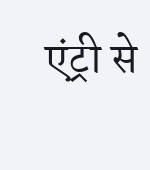एंट्री से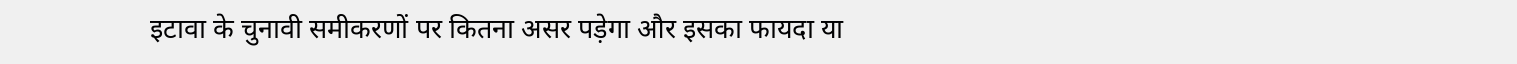इटावा के चुनावी समीकरणों पर कितना असर पड़ेगा और इसका फायदा या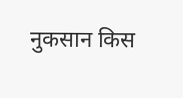नुकसान किस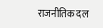राजनीतिक दल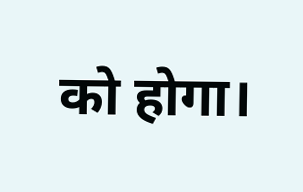को होगा।